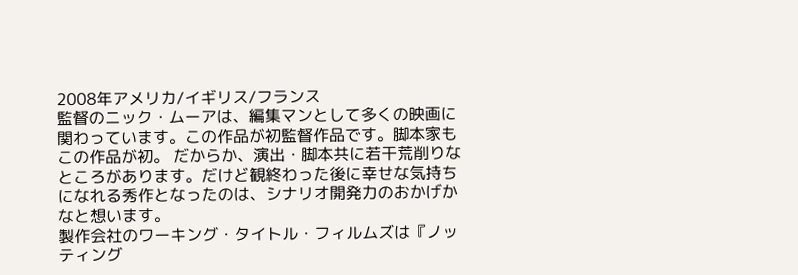2008年アメリカ/イギリス/フランス
監督のニック・ムーアは、編集マンとして多くの映画に関わっています。この作品が初監督作品です。脚本家もこの作品が初。 だからか、演出・脚本共に若干荒削りなところがあります。だけど観終わった後に幸せな気持ちになれる秀作となったのは、シナリオ開発力のおかげかなと想います。
製作会社のワーキング・タイトル・フィルムズは『ノッティング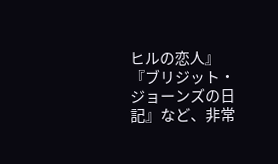ヒルの恋人』『ブリジット・ジョーンズの日記』など、非常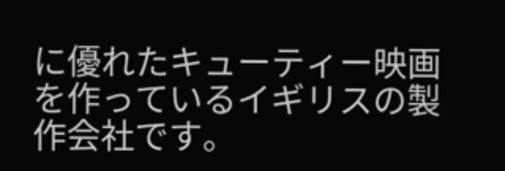に優れたキューティー映画を作っているイギリスの製作会社です。